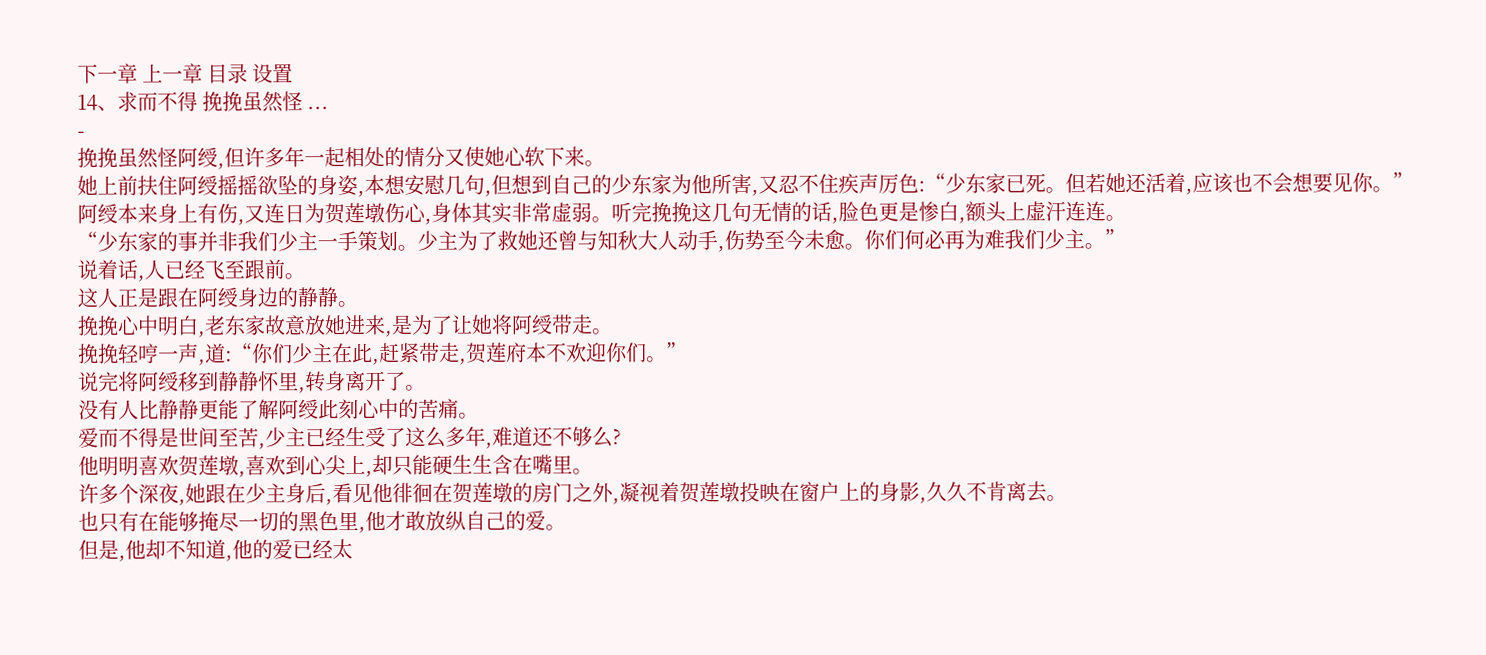下一章 上一章 目录 设置
14、求而不得 挽挽虽然怪 ...
-
挽挽虽然怪阿绶,但许多年一起相处的情分又使她心软下来。
她上前扶住阿绶摇摇欲坠的身姿,本想安慰几句,但想到自己的少东家为他所害,又忍不住疾声厉色:“少东家已死。但若她还活着,应该也不会想要见你。”
阿绶本来身上有伤,又连日为贺莲墩伤心,身体其实非常虚弱。听完挽挽这几句无情的话,脸色更是惨白,额头上虚汗连连。
“少东家的事并非我们少主一手策划。少主为了救她还曾与知秋大人动手,伤势至今未愈。你们何必再为难我们少主。”
说着话,人已经飞至跟前。
这人正是跟在阿绶身边的静静。
挽挽心中明白,老东家故意放她进来,是为了让她将阿绶带走。
挽挽轻哼一声,道:“你们少主在此,赶紧带走,贺莲府本不欢迎你们。”
说完将阿绶移到静静怀里,转身离开了。
没有人比静静更能了解阿绶此刻心中的苦痛。
爱而不得是世间至苦,少主已经生受了这么多年,难道还不够么?
他明明喜欢贺莲墩,喜欢到心尖上,却只能硬生生含在嘴里。
许多个深夜,她跟在少主身后,看见他徘徊在贺莲墩的房门之外,凝视着贺莲墩投映在窗户上的身影,久久不肯离去。
也只有在能够掩尽一切的黑色里,他才敢放纵自己的爱。
但是,他却不知道,他的爱已经太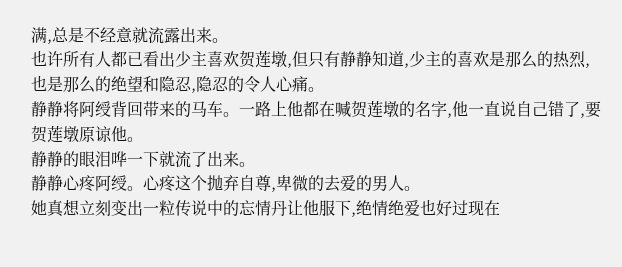满,总是不经意就流露出来。
也许所有人都已看出少主喜欢贺莲墩,但只有静静知道,少主的喜欢是那么的热烈,也是那么的绝望和隐忍,隐忍的令人心痛。
静静将阿绶背回带来的马车。一路上他都在喊贺莲墩的名字,他一直说自己错了,要贺莲墩原谅他。
静静的眼泪哗一下就流了出来。
静静心疼阿绶。心疼这个抛弃自尊,卑微的去爱的男人。
她真想立刻变出一粒传说中的忘情丹让他服下,绝情绝爱也好过现在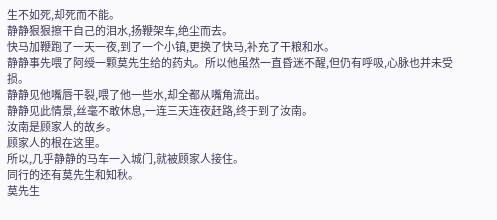生不如死,却死而不能。
静静狠狠擦干自己的泪水,扬鞭架车,绝尘而去。
快马加鞭跑了一天一夜,到了一个小镇,更换了快马,补充了干粮和水。
静静事先喂了阿绶一颗莫先生给的药丸。所以他虽然一直昏迷不醒,但仍有呼吸,心脉也并未受损。
静静见他嘴唇干裂,喂了他一些水,却全都从嘴角流出。
静静见此情景,丝毫不敢休息,一连三天连夜赶路,终于到了汝南。
汝南是顾家人的故乡。
顾家人的根在这里。
所以,几乎静静的马车一入城门,就被顾家人接住。
同行的还有莫先生和知秋。
莫先生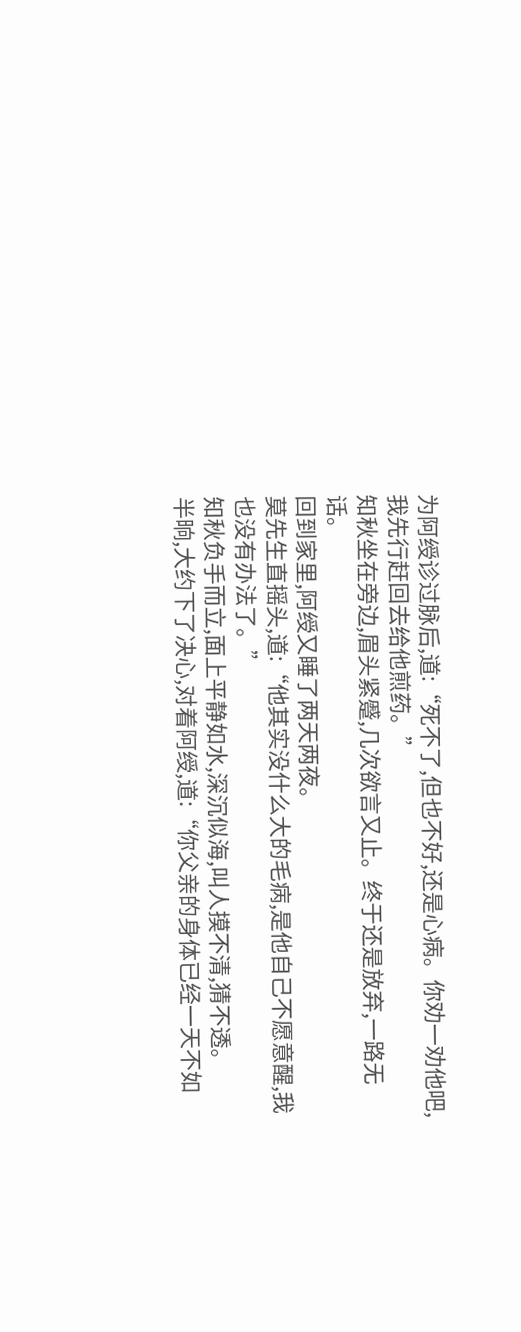为阿绶诊过脉后,道:“死不了,但也不好,还是心病。你劝一劝他吧,我先行赶回去给他煎药。”
知秋坐在旁边,眉头紧蹙,几次欲言又止。终于还是放弃,一路无话。
回到家里,阿绶又睡了两天两夜。
莫先生直摇头,道:“他其实没什么大的毛病,是他自己不愿意醒,我也没有办法了。”
知秋负手而立,面上平静如水,深沉似海,叫人摸不清,猜不透。
半晌,大约下了决心,对着阿绶,道:“你父亲的身体已经一天不如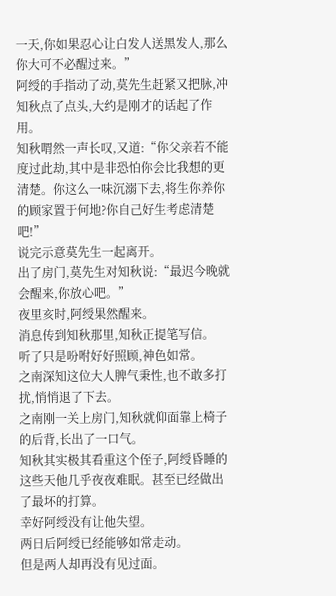一天,你如果忍心让白发人送黑发人,那么你大可不必醒过来。”
阿绶的手指动了动,莫先生赶紧又把脉,冲知秋点了点头,大约是刚才的话起了作用。
知秋喟然一声长叹,又道:“你父亲若不能度过此劫,其中是非恐怕你会比我想的更清楚。你这么一味沉溺下去,将生你养你的顾家置于何地?你自己好生考虑清楚吧!”
说完示意莫先生一起离开。
出了房门,莫先生对知秋说:“最迟今晚就会醒来,你放心吧。”
夜里亥时,阿绶果然醒来。
消息传到知秋那里,知秋正提笔写信。
听了只是吩咐好好照顾,神色如常。
之南深知这位大人脾气秉性,也不敢多打扰,悄悄退了下去。
之南刚一关上房门,知秋就仰面靠上椅子的后背,长出了一口气。
知秋其实极其看重这个侄子,阿绶昏睡的这些天他几乎夜夜难眠。甚至已经做出了最坏的打算。
幸好阿绶没有让他失望。
两日后阿绶已经能够如常走动。
但是两人却再没有见过面。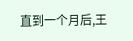直到一个月后,王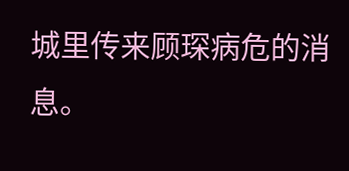城里传来顾琛病危的消息。